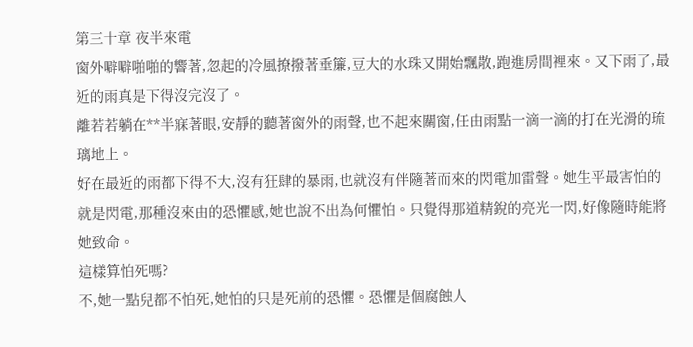第三十章 夜半來電
窗外噼噼啪啪的響著,忽起的冷風撩撥著垂簾,豆大的水珠又開始飄散,跑進房間裡來。又下雨了,最近的雨真是下得沒完沒了。
離若若躺在**半寐著眼,安靜的聽著窗外的雨聲,也不起來關窗,任由雨點一滴一滴的打在光滑的琉璃地上。
好在最近的雨都下得不大,沒有狂肆的暴雨,也就沒有伴隨著而來的閃電加雷聲。她生平最害怕的就是閃電,那種沒來由的恐懼感,她也說不出為何懼怕。只覺得那道精銳的亮光一閃,好像隨時能將她致命。
這樣算怕死嗎?
不,她一點兒都不怕死,她怕的只是死前的恐懼。恐懼是個腐蝕人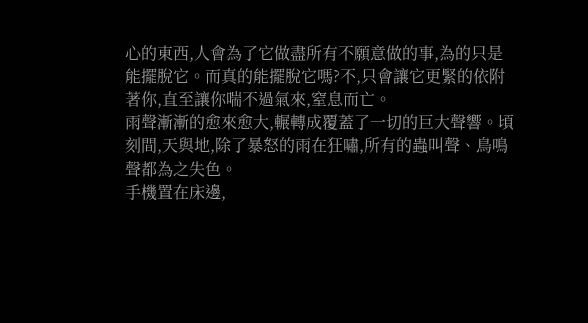心的東西,人會為了它做盡所有不願意做的事,為的只是能擺脫它。而真的能擺脫它嗎?不,只會讓它更緊的依附著你,直至讓你喘不過氣來,窒息而亡。
雨聲漸漸的愈來愈大,輾轉成覆蓋了一切的巨大聲響。頃刻間,天與地,除了暴怒的雨在狂嘯,所有的蟲叫聲、鳥鳴聲都為之失色。
手機置在床邊,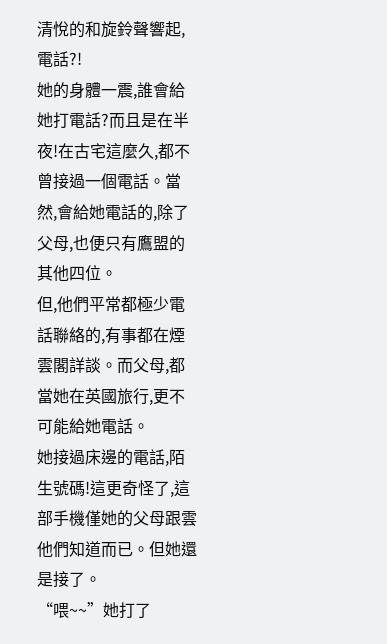清悅的和旋鈴聲響起,電話?!
她的身體一震,誰會給她打電話?而且是在半夜!在古宅這麼久,都不曾接過一個電話。當然,會給她電話的,除了父母,也便只有鷹盟的其他四位。
但,他們平常都極少電話聯絡的,有事都在煙雲閣詳談。而父母,都當她在英國旅行,更不可能給她電話。
她接過床邊的電話,陌生號碼!這更奇怪了,這部手機僅她的父母跟雲他們知道而已。但她還是接了。
“喂~~”她打了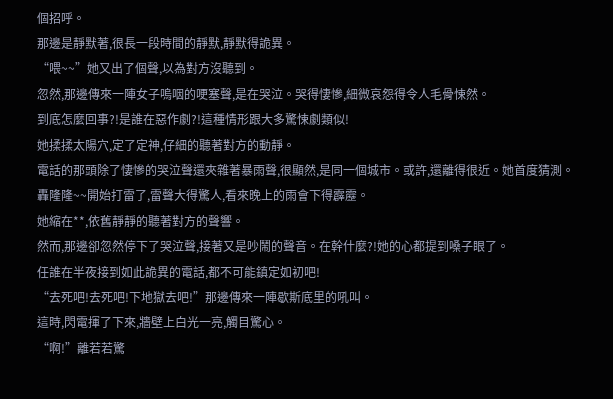個招呼。
那邊是靜默著,很長一段時間的靜默,靜默得詭異。
“喂~~”她又出了個聲,以為對方沒聽到。
忽然,那邊傳來一陣女子嗚咽的哽塞聲,是在哭泣。哭得悽慘,細微哀怨得令人毛骨悚然。
到底怎麼回事?!是誰在惡作劇?!這種情形跟大多驚悚劇類似!
她揉揉太陽穴,定了定神,仔細的聽著對方的動靜。
電話的那頭除了悽慘的哭泣聲還夾雜著暴雨聲,很顯然,是同一個城市。或許,還離得很近。她首度猜測。
轟隆隆~~開始打雷了,雷聲大得驚人,看來晚上的雨會下得霹靂。
她縮在**,依舊靜靜的聽著對方的聲響。
然而,那邊卻忽然停下了哭泣聲,接著又是吵鬧的聲音。在幹什麼?!她的心都提到嗓子眼了。
任誰在半夜接到如此詭異的電話,都不可能鎮定如初吧!
“去死吧!去死吧!下地獄去吧!”那邊傳來一陣歇斯底里的吼叫。
這時,閃電揮了下來,牆壁上白光一亮,觸目驚心。
“啊!”離若若驚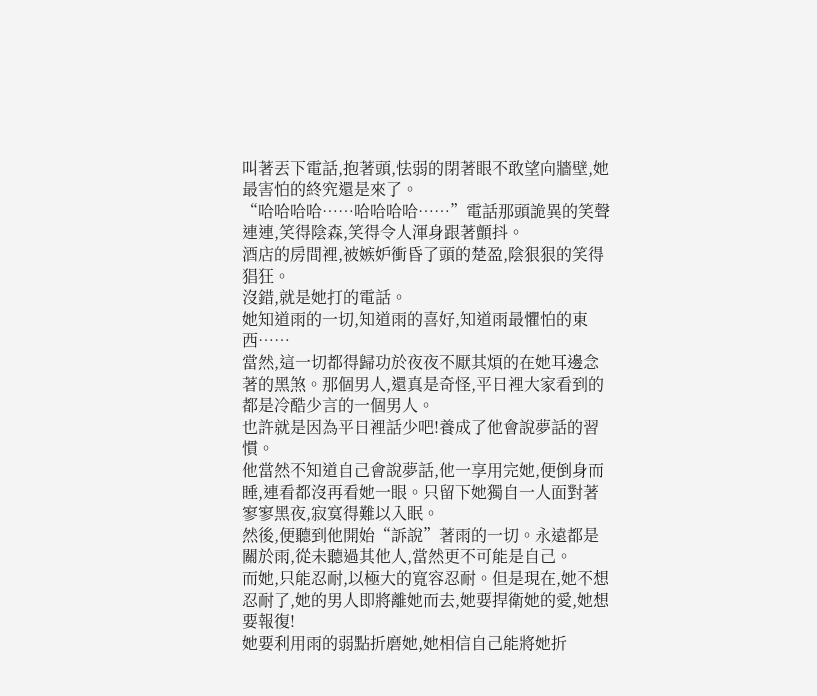叫著丟下電話,抱著頭,怯弱的閉著眼不敢望向牆壁,她最害怕的終究還是來了。
“哈哈哈哈……哈哈哈哈……”電話那頭詭異的笑聲連連,笑得陰森,笑得令人渾身跟著顫抖。
酒店的房間裡,被嫉妒衝昏了頭的楚盈,陰狠狠的笑得猖狂。
沒錯,就是她打的電話。
她知道雨的一切,知道雨的喜好,知道雨最懼怕的東西……
當然,這一切都得歸功於夜夜不厭其煩的在她耳邊念著的黑煞。那個男人,還真是奇怪,平日裡大家看到的都是冷酷少言的一個男人。
也許就是因為平日裡話少吧!養成了他會說夢話的習慣。
他當然不知道自己會說夢話,他一享用完她,便倒身而睡,連看都沒再看她一眼。只留下她獨自一人面對著寥寥黑夜,寂寞得難以入眠。
然後,便聽到他開始“訴說”著雨的一切。永遠都是關於雨,從未聽過其他人,當然更不可能是自己。
而她,只能忍耐,以極大的寬容忍耐。但是現在,她不想忍耐了,她的男人即將離她而去,她要捍衛她的愛,她想要報復!
她要利用雨的弱點折磨她,她相信自己能將她折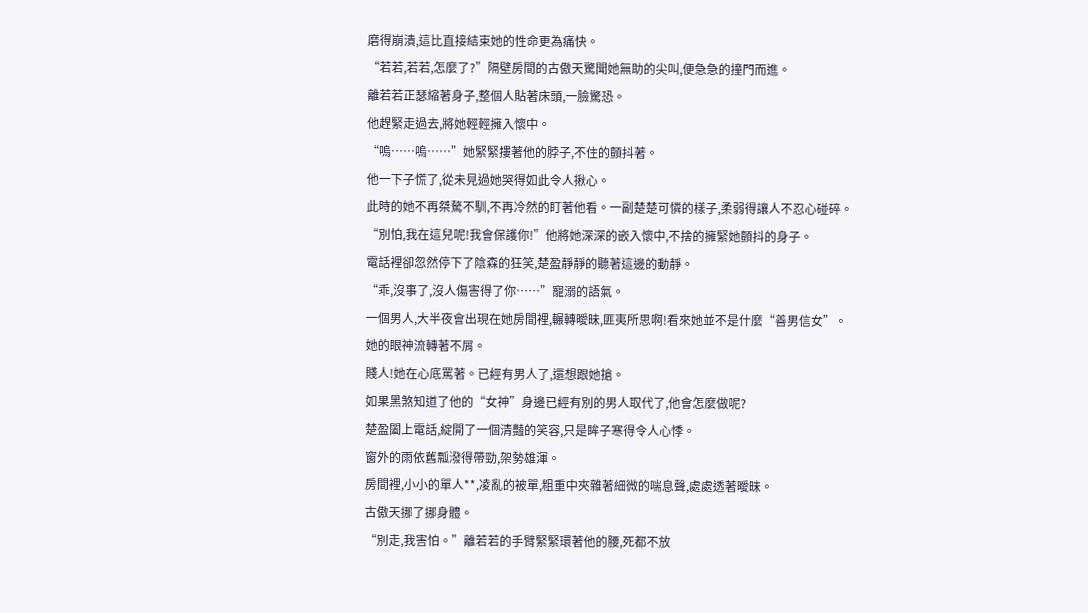磨得崩潰,這比直接結束她的性命更為痛快。
“若若,若若,怎麼了?”隔壁房間的古傲天驚聞她無助的尖叫,便急急的撞門而進。
離若若正瑟縮著身子,整個人貼著床頭,一臉驚恐。
他趕緊走過去,將她輕輕擁入懷中。
“嗚……嗚……”她緊緊摟著他的脖子,不住的顫抖著。
他一下子慌了,從未見過她哭得如此令人揪心。
此時的她不再桀驁不馴,不再冷然的盯著他看。一副楚楚可憐的樣子,柔弱得讓人不忍心碰碎。
“別怕,我在這兒呢!我會保護你!”他將她深深的嵌入懷中,不捨的擁緊她顫抖的身子。
電話裡卻忽然停下了陰森的狂笑,楚盈靜靜的聽著這邊的動靜。
“乖,沒事了,沒人傷害得了你……”寵溺的語氣。
一個男人,大半夜會出現在她房間裡,輾轉曖昧,匪夷所思啊!看來她並不是什麼“善男信女”。
她的眼神流轉著不屑。
賤人!她在心底罵著。已經有男人了,還想跟她搶。
如果黑煞知道了他的“女神”身邊已經有別的男人取代了,他會怎麼做呢?
楚盈闔上電話,綻開了一個清豔的笑容,只是眸子寒得令人心悸。
窗外的雨依舊瓢潑得帶勁,架勢雄渾。
房間裡,小小的單人**,凌亂的被單,粗重中夾雜著細微的喘息聲,處處透著曖昧。
古傲天挪了挪身體。
“別走,我害怕。”離若若的手臂緊緊環著他的腰,死都不放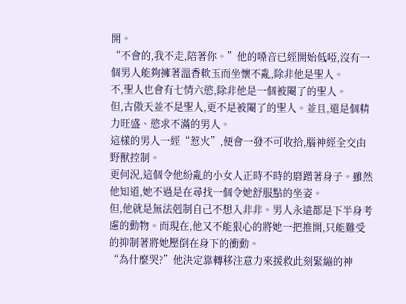開。
“不會的,我不走,陪著你。”他的嗓音已經開始低啞,沒有一個男人能夠擁著溫香軟玉而坐懷不亂,除非他是聖人。
不,聖人也會有七情六慾,除非他是一個被閹了的聖人。
但,古傲天並不是聖人,更不是被閹了的聖人。並且,還是個精力旺盛、慾求不滿的男人。
這樣的男人一經“惹火”,便會一發不可收拾,腦神經全交由野獸控制。
更何況,這個令他紛亂的小女人正時不時的磨蹭著身子。雖然他知道,她不過是在尋找一個令她舒服點的坐姿。
但,他就是無法剋制自己不想入非非。男人永遠都是下半身考慮的動物。而現在,他又不能狠心的將她一把推開,只能難受的抑制著將她壓倒在身下的衝動。
“為什麼哭?”他決定靠轉移注意力來援救此刻緊繃的神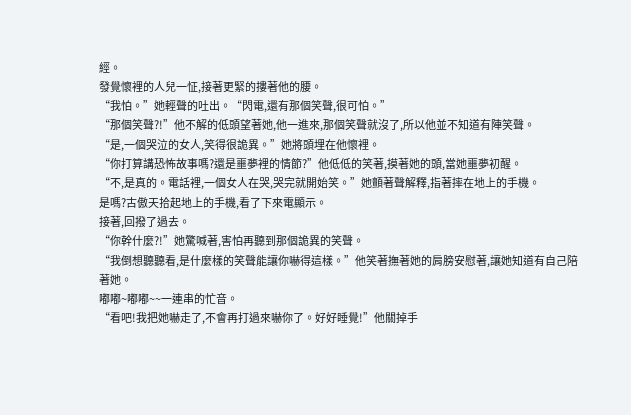經。
發覺懷裡的人兒一怔,接著更緊的摟著他的腰。
“我怕。”她輕聲的吐出。“閃電,還有那個笑聲,很可怕。”
“那個笑聲?!”他不解的低頭望著她,他一進來,那個笑聲就沒了,所以他並不知道有陣笑聲。
“是,一個哭泣的女人,笑得很詭異。”她將頭埋在他懷裡。
“你打算講恐怖故事嗎?還是噩夢裡的情節?”他低低的笑著,摸著她的頭,當她噩夢初醒。
“不,是真的。電話裡,一個女人在哭,哭完就開始笑。”她顫著聲解釋,指著摔在地上的手機。
是嗎?古傲天拾起地上的手機,看了下來電顯示。
接著,回撥了過去。
“你幹什麼?!”她驚喊著,害怕再聽到那個詭異的笑聲。
“我倒想聽聽看,是什麼樣的笑聲能讓你嚇得這樣。”他笑著撫著她的肩膀安慰著,讓她知道有自己陪著她。
嘟嘟~嘟嘟~~一連串的忙音。
“看吧!我把她嚇走了,不會再打過來嚇你了。好好睡覺!”他關掉手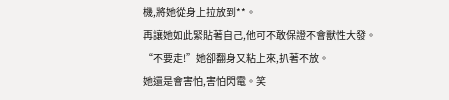機,將她從身上拉放到**。
再讓她如此緊貼著自己,他可不敢保證不會獸性大發。
“不要走!”她卻翻身又粘上來,扒著不放。
她還是會害怕,害怕閃電。笑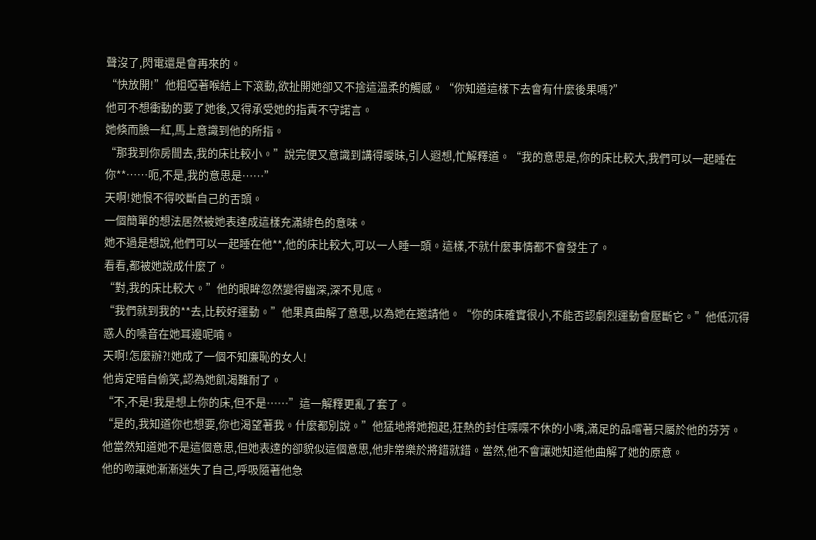聲沒了,閃電還是會再來的。
“快放開!”他粗啞著喉結上下滾動,欲扯開她卻又不捨這溫柔的觸感。“你知道這樣下去會有什麼後果嗎?”
他可不想衝動的要了她後,又得承受她的指責不守諾言。
她倏而臉一紅,馬上意識到他的所指。
“那我到你房間去,我的床比較小。”說完便又意識到講得曖昧,引人遐想,忙解釋道。“我的意思是,你的床比較大,我們可以一起睡在你**……呃,不是,我的意思是……”
天啊!她恨不得咬斷自己的舌頭。
一個簡單的想法居然被她表達成這樣充滿緋色的意味。
她不過是想說,他們可以一起睡在他**,他的床比較大,可以一人睡一頭。這樣,不就什麼事情都不會發生了。
看看,都被她說成什麼了。
“對,我的床比較大。”他的眼眸忽然變得幽深,深不見底。
“我們就到我的**去,比較好運動。”他果真曲解了意思,以為她在邀請他。“你的床確實很小,不能否認劇烈運動會壓斷它。”他低沉得惑人的嗓音在她耳邊呢喃。
天啊!怎麼辦?!她成了一個不知廉恥的女人!
他肯定暗自偷笑,認為她飢渴難耐了。
“不,不是!我是想上你的床,但不是……”這一解釋更亂了套了。
“是的,我知道你也想要,你也渴望著我。什麼都別說。”他猛地將她抱起,狂熱的封住喋喋不休的小嘴,滿足的品嚐著只屬於他的芬芳。
他當然知道她不是這個意思,但她表達的卻貌似這個意思,他非常樂於將錯就錯。當然,他不會讓她知道他曲解了她的原意。
他的吻讓她漸漸迷失了自己,呼吸隨著他急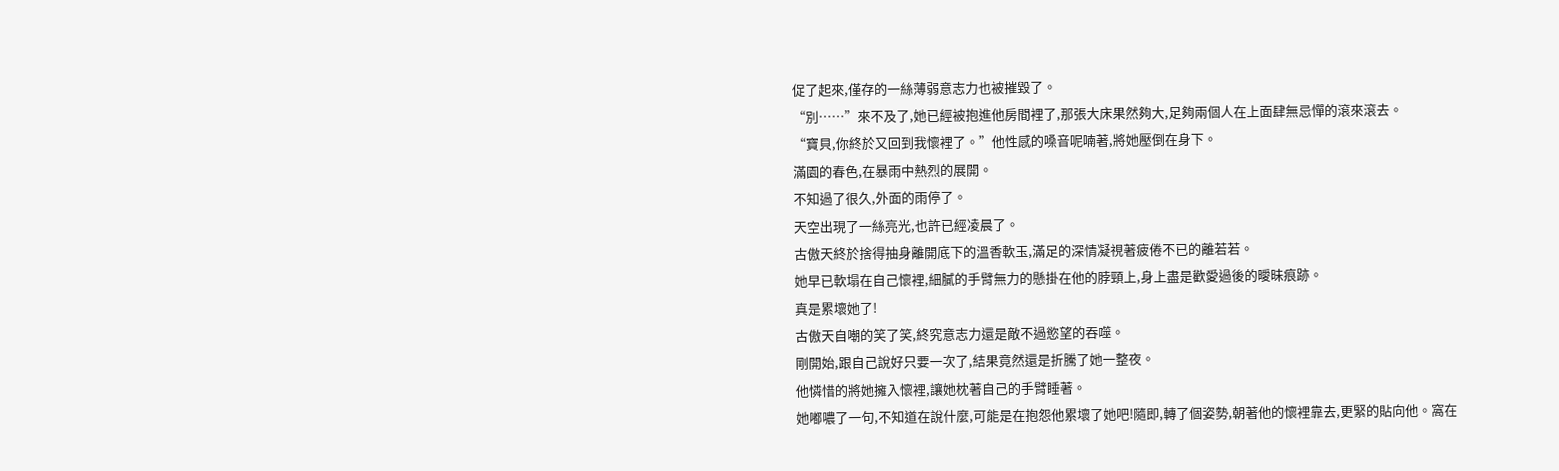促了起來,僅存的一絲薄弱意志力也被摧毀了。
“別……”來不及了,她已經被抱進他房間裡了,那張大床果然夠大,足夠兩個人在上面肆無忌憚的滾來滾去。
“寶貝,你終於又回到我懷裡了。”他性感的嗓音呢喃著,將她壓倒在身下。
滿園的春色,在暴雨中熱烈的展開。
不知過了很久,外面的雨停了。
天空出現了一絲亮光,也許已經凌晨了。
古傲天終於捨得抽身離開底下的溫香軟玉,滿足的深情凝視著疲倦不已的離若若。
她早已軟塌在自己懷裡,細膩的手臂無力的懸掛在他的脖頸上,身上盡是歡愛過後的曖昧痕跡。
真是累壞她了!
古傲天自嘲的笑了笑,終究意志力還是敵不過慾望的吞噬。
剛開始,跟自己說好只要一次了,結果竟然還是折騰了她一整夜。
他憐惜的將她擁入懷裡,讓她枕著自己的手臂睡著。
她嘟噥了一句,不知道在說什麼,可能是在抱怨他累壞了她吧!隨即,轉了個姿勢,朝著他的懷裡靠去,更緊的貼向他。窩在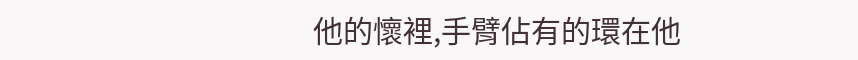他的懷裡,手臂佔有的環在他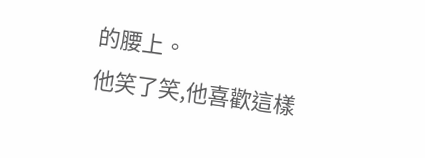的腰上。
他笑了笑,他喜歡這樣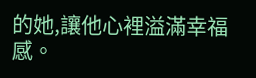的她,讓他心裡溢滿幸福感。